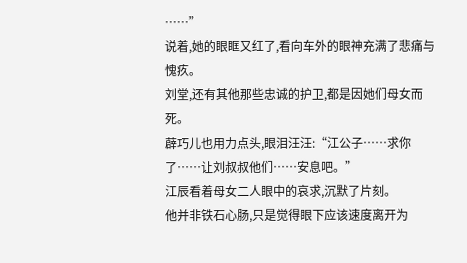……”
说着,她的眼眶又红了,看向车外的眼神充满了悲痛与愧疚。
刘堂,还有其他那些忠诚的护卫,都是因她们母女而死。
薜巧儿也用力点头,眼泪汪汪:“江公子……求你了……让刘叔叔他们……安息吧。”
江辰看着母女二人眼中的哀求,沉默了片刻。
他并非铁石心肠,只是觉得眼下应该速度离开为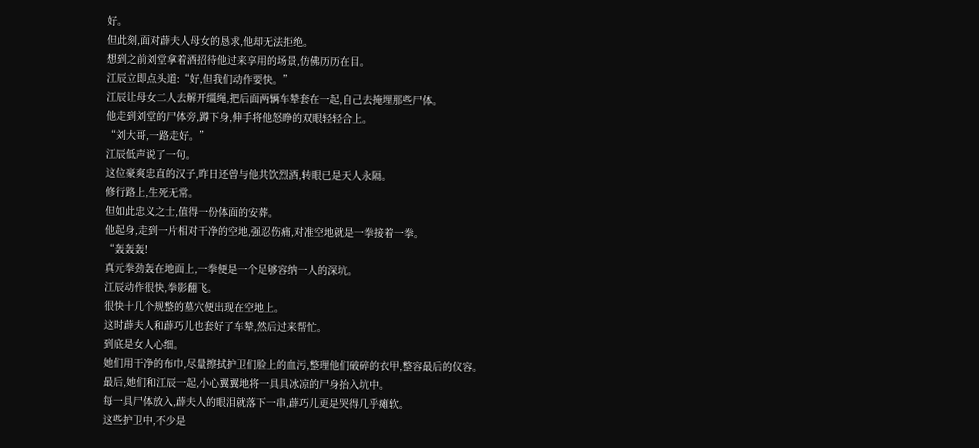好。
但此刻,面对薜夫人母女的恳求,他却无法拒绝。
想到之前刘堂拿着酒招待他过来享用的场景,仿佛历历在目。
江辰立即点头道:“好,但我们动作要快。”
江辰让母女二人去解开缰绳,把后面两辆车辇套在一起,自己去掩埋那些尸体。
他走到刘堂的尸体旁,蹲下身,伸手将他怒睁的双眼轻轻合上。
“刘大哥,一路走好。”
江辰低声说了一句。
这位豪爽忠直的汉子,昨日还曾与他共饮烈酒,转眼已是天人永隔。
修行路上,生死无常。
但如此忠义之士,值得一份体面的安葬。
他起身,走到一片相对干净的空地,强忍伤痛,对准空地就是一拳接着一拳。
“轰轰轰!
真元拳劲轰在地面上,一拳便是一个足够容纳一人的深坑。
江辰动作很快,拳影翻飞。
很快十几个规整的墓穴便出现在空地上。
这时薜夫人和薜巧儿也套好了车辇,然后过来帮忙。
到底是女人心细。
她们用干净的布巾,尽量擦拭护卫们脸上的血污,整理他们破碎的衣甲,整容最后的仪容。
最后,她们和江辰一起,小心翼翼地将一具具冰凉的尸身抬入坑中。
每一具尸体放入,薜夫人的眼泪就落下一串,薜巧儿更是哭得几乎瘫软。
这些护卫中,不少是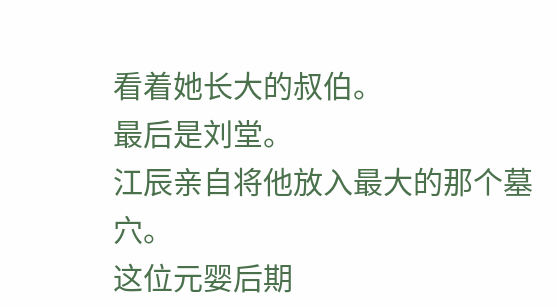看着她长大的叔伯。
最后是刘堂。
江辰亲自将他放入最大的那个墓穴。
这位元婴后期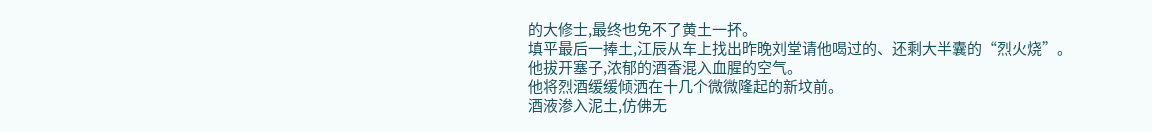的大修士,最终也免不了黄土一抔。
填平最后一捧土,江辰从车上找出昨晚刘堂请他喝过的、还剩大半囊的“烈火烧”。
他拔开塞子,浓郁的酒香混入血腥的空气。
他将烈酒缓缓倾洒在十几个微微隆起的新坟前。
酒液渗入泥土,仿佛无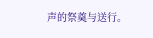声的祭奠与送行。